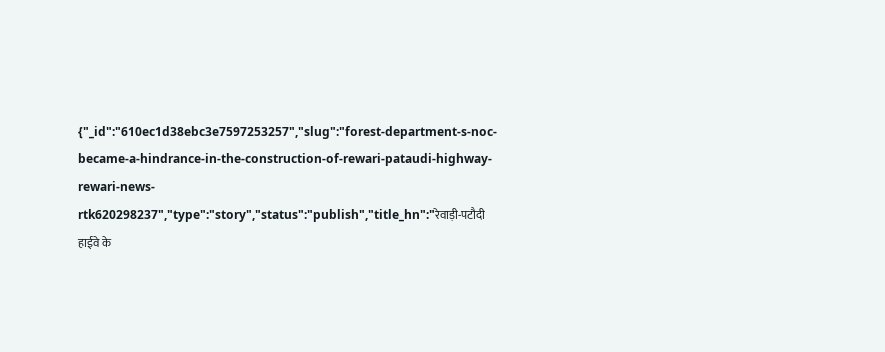{"_id":"610ec1d38ebc3e7597253257","slug":"forest-department-s-noc-became-a-hindrance-in-the-construction-of-rewari-pataudi-highway-rewari-news-rtk620298237","type":"story","status":"publish","title_hn":"रेवाड़ी-पटौदी हाईवे के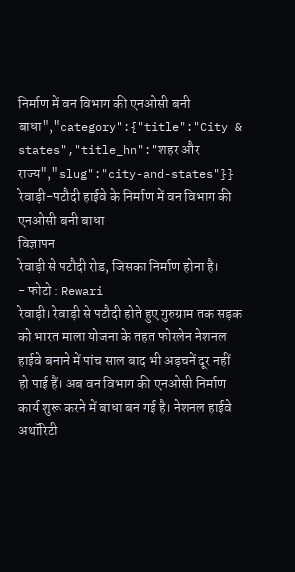निर्माण में वन विभाग की एनओसी बनी बाधा","category":{"title":"City & states","title_hn":"शहर और राज्य","slug":"city-and-states"}}
रेवाड़ी-पटौदी हाईवे के निर्माण में वन विभाग की एनओसी बनी बाधा
विज्ञापन
रेवाड़ी से पटौदी रोड, जिसका निर्माण होना है।
- फोटो : Rewari
रेवाड़ी। रेवाड़ी से पटौदी होते हुए गुरुग्राम तक सड़क को भारत माला योजना के तहत फोरलेन नेशनल हाईवे बनाने में पांच साल बाद भी अड़चनें दूर नहीं हो पाई हैं। अब वन विभाग की एनओसी निर्माण कार्य शुरू करने में बाधा बन गई है। नेशनल हाईवे अथॉरिटी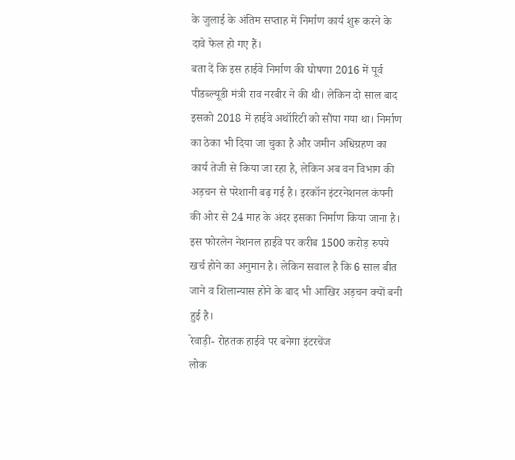के जुलाई के अंतिम सप्ताह में निर्माण कार्य शुरू करने के दावे फेल हो गए हैं।
बता दें कि इस हाईवे निर्माण की घोषणा 2016 में पूर्व पीडब्ल्यूडी मंत्री राव नरबीर ने की थी। लेकिन दो साल बाद इसको 2018 में हाईवे अथॉरिटी को सौंपा गया था। निर्माण का ठेका भी दिया जा चुका है और जमीन अधिग्रहण का कार्य तेजी से किया जा रहा है, लेकिन अब वन विभाग की अड़चन से परेशानी बढ़ गई है। इरकॉन इंटरनेशनल कंपनी की ओर से 24 माह के अंदर इसका निर्माण किया जाना है। इस फोरलेन नेशनल हाईवे पर करीब 1500 करोड़ रुपये खर्च होने का अनुमान है। लेकिन सवाल है कि 6 साल बीत जाने व शिलान्यास होने के बाद भी आखिर अड़चन क्यों बनी हुई है।
रेवाड़ी- रोहतक हाईवे पर बनेगा इंटरचेंज
लोक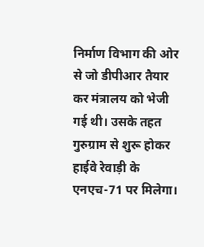निर्माण विभाग की ओर से जो डीपीआर तैयार कर मंत्रालय को भेजी गई थी। उसके तहत गुरुग्राम से शुरू होकर हाईवे रेवाड़ी के एनएच-71 पर मिलेगा।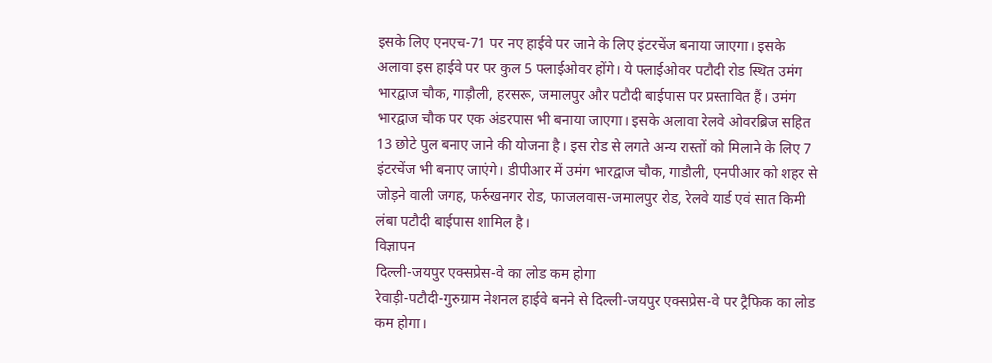इसके लिए एनएच-71 पर नए हाईवे पर जाने के लिए इंटरचेंज बनाया जाएगा। इसके अलावा इस हाईवे पर पर कुल 5 फ्लाईओवर होंगे। ये फ्लाईओवर पटौदी रोड स्थित उमंग भारद्वाज चौक, गाड़ौली, हरसरू, जमालपुर और पटौदी बाईपास पर प्रस्तावित हैं। उमंग भारद्वाज चौक पर एक अंडरपास भी बनाया जाएगा। इसके अलावा रेलवे ओवरब्रिज सहित 13 छोटे पुल बनाए जाने की योजना है। इस रोड से लगते अन्य रास्तों को मिलाने के लिए 7 इंटरचेंज भी बनाए जाएंगे। डीपीआर में उमंग भारद्वाज चौक, गाडौली, एनपीआर को शहर से जोड़ने वाली जगह, फर्रुखनगर रोड, फाजलवास-जमालपुर रोड, रेलवे यार्ड एवं सात किमी लंबा पटौदी बाईपास शामिल है।
विज्ञापन
दिल्ली-जयपुर एक्सप्रेस-वे का लोड कम होगा
रेवाड़ी-पटौदी-गुरुग्राम नेशनल हाईवे बनने से दिल्ली-जयपुर एक्सप्रेस-वे पर ट्रैफिक का लोड कम होगा।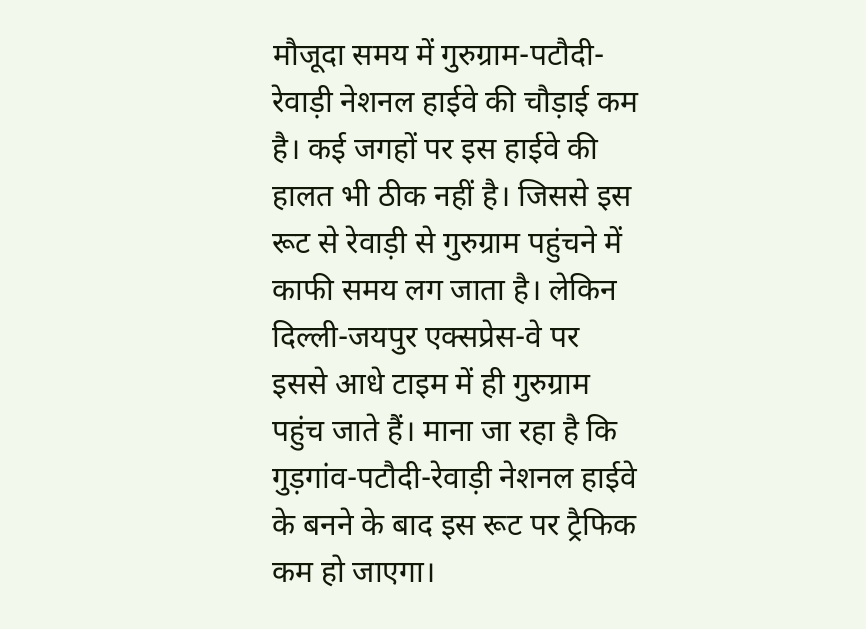मौजूदा समय में गुरुग्राम-पटौदी-रेवाड़ी नेशनल हाईवे की चौड़ाई कम है। कई जगहों पर इस हाईवे की हालत भी ठीक नहीं है। जिससे इस रूट से रेवाड़ी से गुरुग्राम पहुंचने में काफी समय लग जाता है। लेकिन दिल्ली-जयपुर एक्सप्रेस-वे पर इससे आधे टाइम में ही गुरुग्राम पहुंच जाते हैं। माना जा रहा है कि गुड़गांव-पटौदी-रेवाड़ी नेशनल हाईवे के बनने के बाद इस रूट पर ट्रैफिक कम हो जाएगा।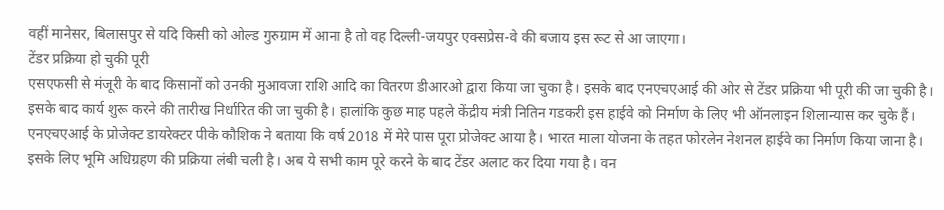वहीं मानेसर, बिलासपुर से यदि किसी को ओल्ड गुरुग्राम में आना है तो वह दिल्ली-जयपुर एक्सप्रेस-वे की बजाय इस रूट से आ जाएगा।
टेंडर प्रक्रिया हो चुकी पूरी
एसएफसी से मंजूरी के बाद किसानों को उनकी मुआवजा राशि आदि का वितरण डीआरओ द्वारा किया जा चुका है। इसके बाद एनएचएआई की ओर से टेंडर प्रक्रिया भी पूरी की जा चुकी है। इसके बाद कार्य शुरू करने की तारीख निर्धारित की जा चुकी है। हालांकि कुछ माह पहले केंद्रीय मंत्री नितिन गडकरी इस हाईवे को निर्माण के लिए भी ऑनलाइन शिलान्यास कर चुके हैं।
एनएचएआई के प्रोजेक्ट डायरेक्टर पीके कौशिक ने बताया कि वर्ष 2018 में मेरे पास पूरा प्रोजेक्ट आया है। भारत माला योजना के तहत फोरलेन नेशनल हाईवे का निर्माण किया जाना है। इसके लिए भूमि अधिग्रहण की प्रक्रिया लंबी चली है। अब ये सभी काम पूरे करने के बाद टेंडर अलाट कर दिया गया है। वन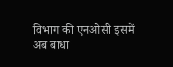विभाग की एनओसी इसमें अब बाधा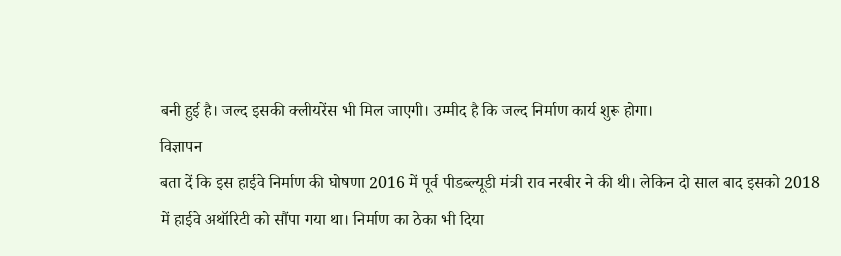बनी हुई है। जल्द इसकी क्लीयरेंस भी मिल जाएगी। उम्मीद है कि जल्द निर्माण कार्य शुरू होगा।
विज्ञापन
बता दें कि इस हाईवे निर्माण की घोषणा 2016 में पूर्व पीडब्ल्यूडी मंत्री राव नरबीर ने की थी। लेकिन दो साल बाद इसको 2018 में हाईवे अथॉरिटी को सौंपा गया था। निर्माण का ठेका भी दिया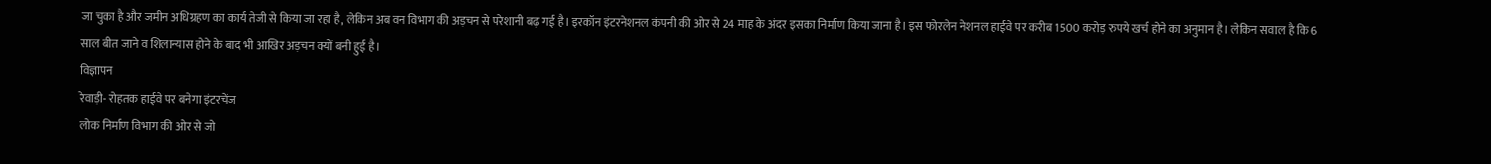जा चुका है और जमीन अधिग्रहण का कार्य तेजी से किया जा रहा है, लेकिन अब वन विभाग की अड़चन से परेशानी बढ़ गई है। इरकॉन इंटरनेशनल कंपनी की ओर से 24 माह के अंदर इसका निर्माण किया जाना है। इस फोरलेन नेशनल हाईवे पर करीब 1500 करोड़ रुपये खर्च होने का अनुमान है। लेकिन सवाल है कि 6 साल बीत जाने व शिलान्यास होने के बाद भी आखिर अड़चन क्यों बनी हुई है।
विज्ञापन
रेवाड़ी- रोहतक हाईवे पर बनेगा इंटरचेंज
लोक निर्माण विभाग की ओर से जो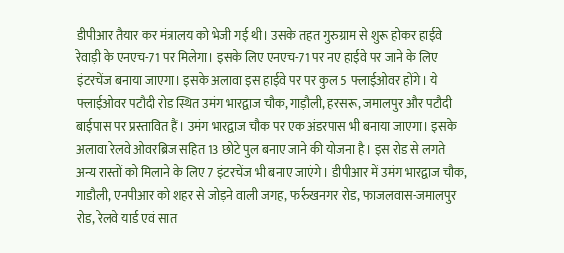डीपीआर तैयार कर मंत्रालय को भेजी गई थी। उसके तहत गुरुग्राम से शुरू होकर हाईवे रेवाड़ी के एनएच-71 पर मिलेगा। इसके लिए एनएच-71 पर नए हाईवे पर जाने के लिए इंटरचेंज बनाया जाएगा। इसके अलावा इस हाईवे पर पर कुल 5 फ्लाईओवर होंगे। ये फ्लाईओवर पटौदी रोड स्थित उमंग भारद्वाज चौक, गाड़ौली, हरसरू, जमालपुर और पटौदी बाईपास पर प्रस्तावित हैं। उमंग भारद्वाज चौक पर एक अंडरपास भी बनाया जाएगा। इसके अलावा रेलवे ओवरब्रिज सहित 13 छोटे पुल बनाए जाने की योजना है। इस रोड से लगते अन्य रास्तों को मिलाने के लिए 7 इंटरचेंज भी बनाए जाएंगे। डीपीआर में उमंग भारद्वाज चौक, गाडौली, एनपीआर को शहर से जोड़ने वाली जगह, फर्रुखनगर रोड, फाजलवास-जमालपुर रोड, रेलवे यार्ड एवं सात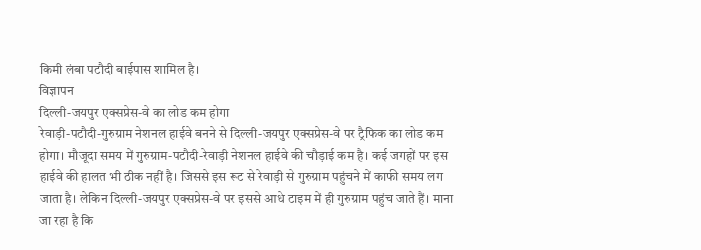किमी लंबा पटौदी बाईपास शामिल है।
विज्ञापन
दिल्ली-जयपुर एक्सप्रेस-वे का लोड कम होगा
रेवाड़ी-पटौदी-गुरुग्राम नेशनल हाईवे बनने से दिल्ली-जयपुर एक्सप्रेस-वे पर ट्रैफिक का लोड कम होगा। मौजूदा समय में गुरुग्राम-पटौदी-रेवाड़ी नेशनल हाईवे की चौड़ाई कम है। कई जगहों पर इस हाईवे की हालत भी ठीक नहीं है। जिससे इस रूट से रेवाड़ी से गुरुग्राम पहुंचने में काफी समय लग जाता है। लेकिन दिल्ली-जयपुर एक्सप्रेस-वे पर इससे आधे टाइम में ही गुरुग्राम पहुंच जाते हैं। माना जा रहा है कि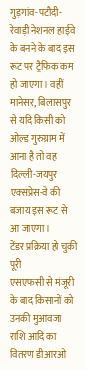गुड़गांव-पटौदी-रेवाड़ी नेशनल हाईवे के बनने के बाद इस रूट पर ट्रैफिक कम हो जाएगा। वहीं मानेसर, बिलासपुर से यदि किसी को ओल्ड गुरुग्राम में आना है तो वह दिल्ली-जयपुर एक्सप्रेस-वे की बजाय इस रूट से आ जाएगा।
टेंडर प्रक्रिया हो चुकी पूरी
एसएफसी से मंजूरी के बाद किसानों को उनकी मुआवजा राशि आदि का वितरण डीआरओ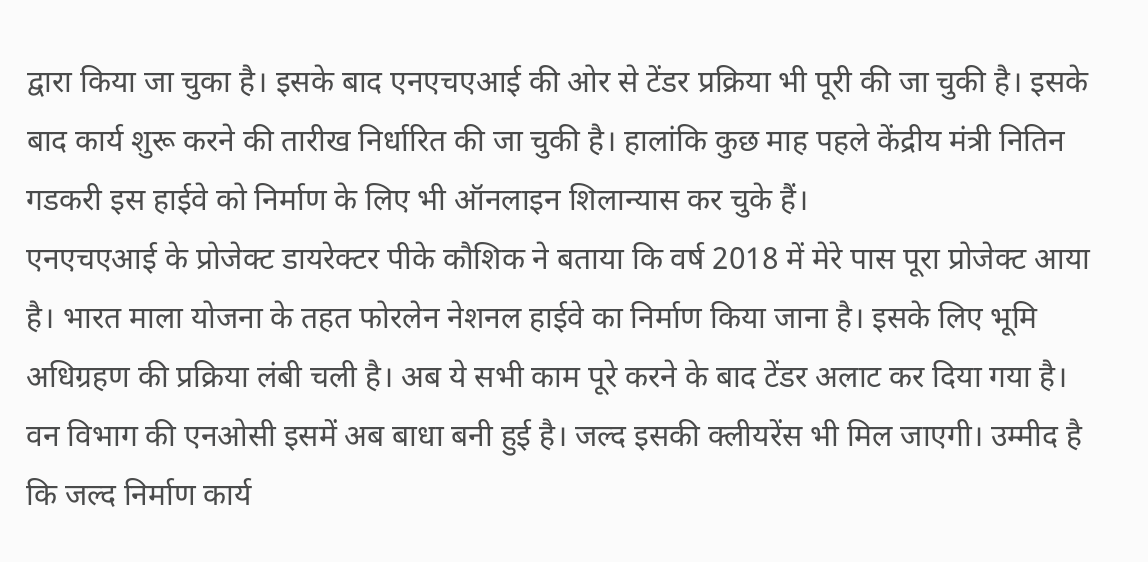द्वारा किया जा चुका है। इसके बाद एनएचएआई की ओर से टेंडर प्रक्रिया भी पूरी की जा चुकी है। इसके बाद कार्य शुरू करने की तारीख निर्धारित की जा चुकी है। हालांकि कुछ माह पहले केंद्रीय मंत्री नितिन गडकरी इस हाईवे को निर्माण के लिए भी ऑनलाइन शिलान्यास कर चुके हैं।
एनएचएआई के प्रोजेक्ट डायरेक्टर पीके कौशिक ने बताया कि वर्ष 2018 में मेरे पास पूरा प्रोजेक्ट आया है। भारत माला योजना के तहत फोरलेन नेशनल हाईवे का निर्माण किया जाना है। इसके लिए भूमि अधिग्रहण की प्रक्रिया लंबी चली है। अब ये सभी काम पूरे करने के बाद टेंडर अलाट कर दिया गया है। वन विभाग की एनओसी इसमें अब बाधा बनी हुई है। जल्द इसकी क्लीयरेंस भी मिल जाएगी। उम्मीद है कि जल्द निर्माण कार्य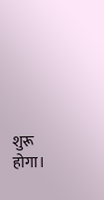शुरू होगा।